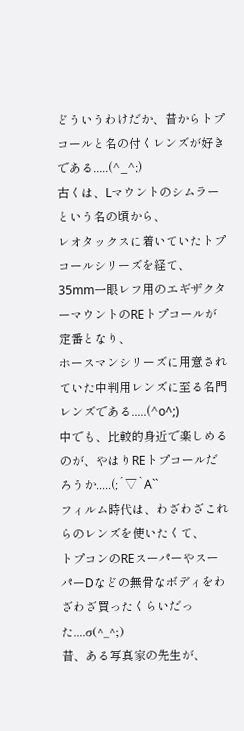どういうわけだか、昔からトプコールと名の付くレンズが好きである.....(^_^;)
古くは、Lマウントのシムラーという名の頃から、
レオタックスに着いていたトプコールシリーズを経て、
35mm一眼レフ用のエギザクターマウントのREトプコールが定番となり、
ホースマンシリーズに用意されていた中判用レンズに至る名門レンズである.....(^o^;)
中でも、比較的身近で楽しめるのが、やはりREトプコールだろうか.....(;´▽`A``
フィルム時代は、わざわざこれらのレンズを使いたくて、
トプコンのREスーパーやスーパーDなどの無骨なボディをわざわざ買ったくらいだった....σ(^_^;)
昔、ある写真家の先生が、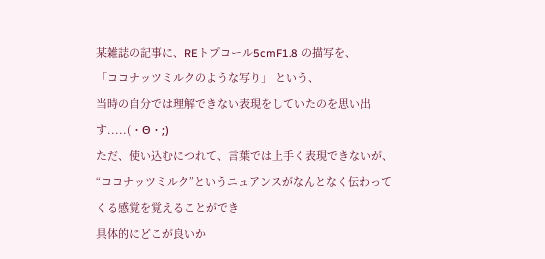某雑誌の記事に、REトプコール5cmF1.8 の描写を、
「ココナッツミルクのような写り」 という、
当時の自分では理解できない表現をしていたのを思い出す.....(・Θ・;)
ただ、使い込むにつれて、言葉では上手く表現できないが、
“ココナッツミルク”というニュアンスがなんとなく伝わってくる感覚を覚えることができ
具体的にどこが良いか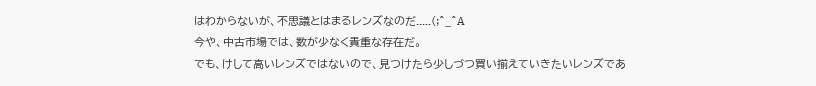はわからないが、不思議とはまるレンズなのだ.....(;^_^A
今や、中古市場では、数が少なく貴重な存在だ。
でも、けして高いレンズではないので、見つけたら少しづつ買い揃えていきたいレンズであ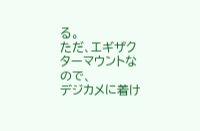る。
ただ、エギザクターマウントなので、
デジカメに着け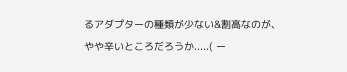るアダプターの種類が少ない&割高なのが、
やや辛いところだろうか.....( ー